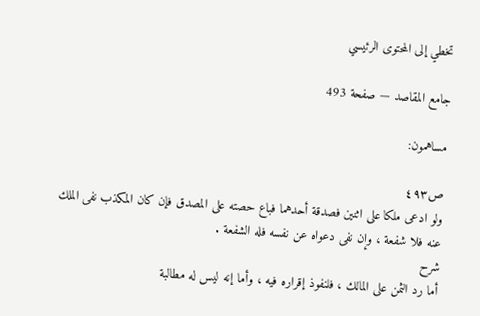تخطي إلى المحتوى الرئيسي

جامع المقاصد — صفحة 493

مساهمون:

ص٤٩٣
ولو ادعى ملكا على اثنين فصدقة أحدهما فباع حصته على المصدق فإن كان المكذب نفى الملك عنه فلا شفعة ، وإن نفى دعواه عن نفسه فله الشفعة .
شرح
أما رد الثمن على المالك ، فلنفوذ إقراره فيه ، وأما إنه ليس له مطالبة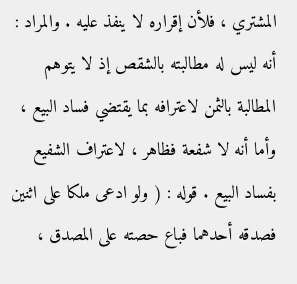المشتري ، فلأن إقراره لا ينفذ عليه . والمراد : أنه ليس له مطالبته بالشقص إذ لا يتوهم المطالبة بالثمن لاعترافه بما يقتضي فساد البيع ، وأما أنه لا شفعة فظاهر ، لاعتراف الشفيع بفساد البيع . قوله : ( ولو ادعى ملكا على اثنين فصدقه أحدهما فباع حصته على المصدق ،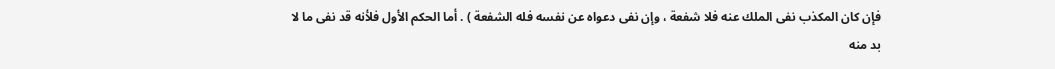فإن كان المكذب نفى الملك عنه فلا شفعة ، وإن نفى دعواه عن نفسه فله الشفعة ) . أما الحكم الأول فلأنه قد نفى ما لا بد منه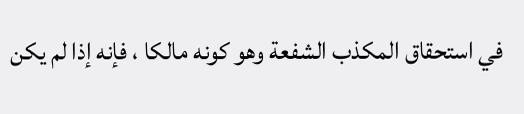في استحقاق المكذب الشفعة وهو كونه مالكا ، فإنه إذا لم يكن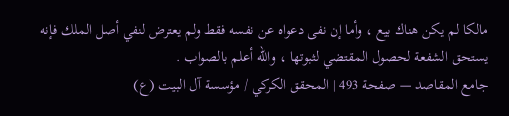مالكا لم يكن هناك بيع ، وأما إن نفى دعواه عن نفسه فقط ولم يعترض لنفي أصل الملك فإنه يستحق الشفعة لحصول المقتضي لثبوتها ، والله أعلم بالصواب .
جامع المقاصد — صفحة 493 | المحقق الكركي / مؤسسة آل البيت (ع)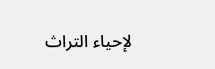لإحياء التراث